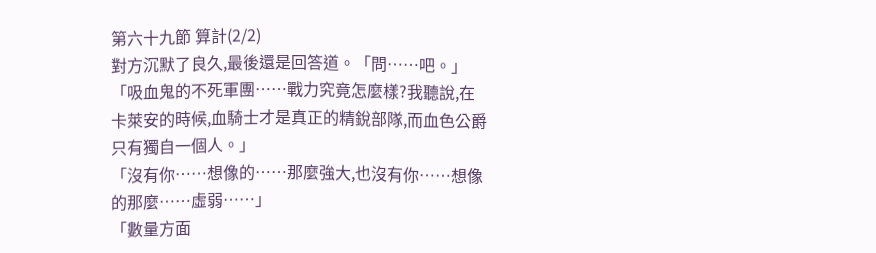第六十九節 算計(2/2)
對方沉默了良久,最後還是回答道。「問……吧。」
「吸血鬼的不死軍團……戰力究竟怎麼樣?我聽說,在卡萊安的時候,血騎士才是真正的精銳部隊,而血色公爵只有獨自一個人。」
「沒有你……想像的……那麼強大,也沒有你……想像的那麼……虛弱……」
「數量方面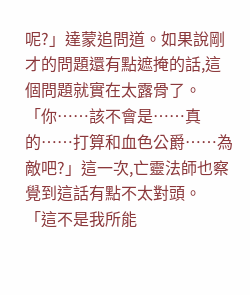呢?」達蒙追問道。如果說剛才的問題還有點遮掩的話,這個問題就實在太露骨了。
「你……該不會是……真的……打算和血色公爵……為敵吧?」這一次,亡靈法師也察覺到這話有點不太對頭。
「這不是我所能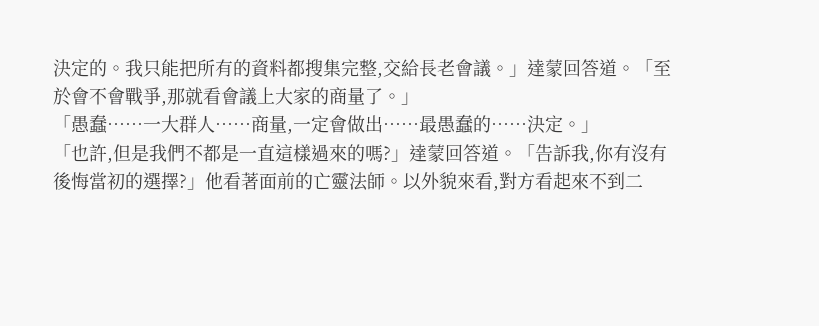決定的。我只能把所有的資料都搜集完整,交給長老會議。」達蒙回答道。「至於會不會戰爭,那就看會議上大家的商量了。」
「愚蠢……一大群人……商量,一定會做出……最愚蠢的……決定。」
「也許,但是我們不都是一直這樣過來的嗎?」達蒙回答道。「告訴我,你有沒有後悔當初的選擇?」他看著面前的亡靈法師。以外貌來看,對方看起來不到二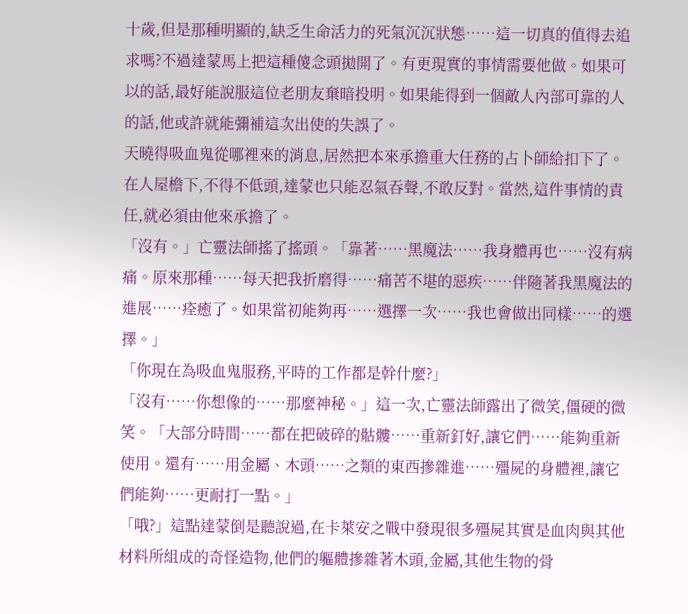十歲,但是那種明顯的,缺乏生命活力的死氣沉沉狀態……這一切真的值得去追求嗎?不過達蒙馬上把這種傻念頭拋開了。有更現實的事情需要他做。如果可以的話,最好能說服這位老朋友棄暗投明。如果能得到一個敵人內部可靠的人的話,他或許就能彌補這次出使的失誤了。
天曉得吸血鬼從哪裡來的消息,居然把本來承擔重大任務的占卜師給扣下了。在人屋檐下,不得不低頭,達蒙也只能忍氣吞聲,不敢反對。當然,這件事情的責任,就必須由他來承擔了。
「沒有。」亡靈法師搖了搖頭。「靠著……黑魔法……我身體再也……沒有病痛。原來那種……每天把我折磨得……痛苦不堪的惡疾……伴隨著我黑魔法的進展……痊癒了。如果當初能夠再……選擇一次……我也會做出同樣……的選擇。」
「你現在為吸血鬼服務,平時的工作都是幹什麼?」
「沒有……你想像的……那麼神秘。」這一次,亡靈法師露出了微笑,僵硬的微笑。「大部分時間……都在把破碎的骷髏……重新釘好,讓它們……能夠重新使用。還有……用金屬、木頭……之類的東西摻雜進……殭屍的身體裡,讓它們能夠……更耐打一點。」
「哦?」這點達蒙倒是聽說過,在卡萊安之戰中發現很多殭屍其實是血肉與其他材料所組成的奇怪造物,他們的軀體摻雜著木頭,金屬,其他生物的骨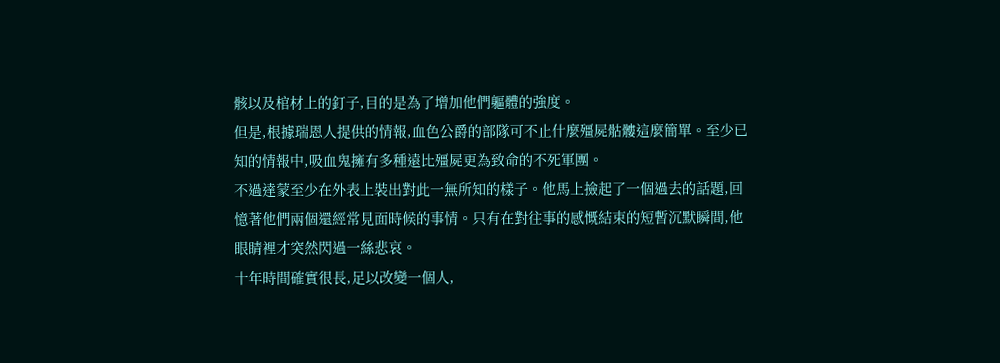骸以及棺材上的釘子,目的是為了增加他們軀體的強度。
但是,根據瑞恩人提供的情報,血色公爵的部隊可不止什麼殭屍骷髏這麼簡單。至少已知的情報中,吸血鬼擁有多種遠比殭屍更為致命的不死軍團。
不過達蒙至少在外表上裝出對此一無所知的樣子。他馬上撿起了一個過去的話題,回憶著他們兩個還經常見面時候的事情。只有在對往事的感慨結束的短暫沉默瞬間,他眼睛裡才突然閃過一絲悲哀。
十年時間確實很長,足以改變一個人,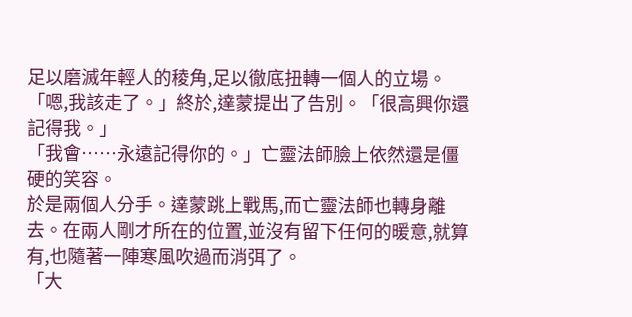足以磨滅年輕人的稜角,足以徹底扭轉一個人的立場。
「嗯,我該走了。」終於,達蒙提出了告別。「很高興你還記得我。」
「我會……永遠記得你的。」亡靈法師臉上依然還是僵硬的笑容。
於是兩個人分手。達蒙跳上戰馬,而亡靈法師也轉身離去。在兩人剛才所在的位置,並沒有留下任何的暖意,就算有,也隨著一陣寒風吹過而消弭了。
「大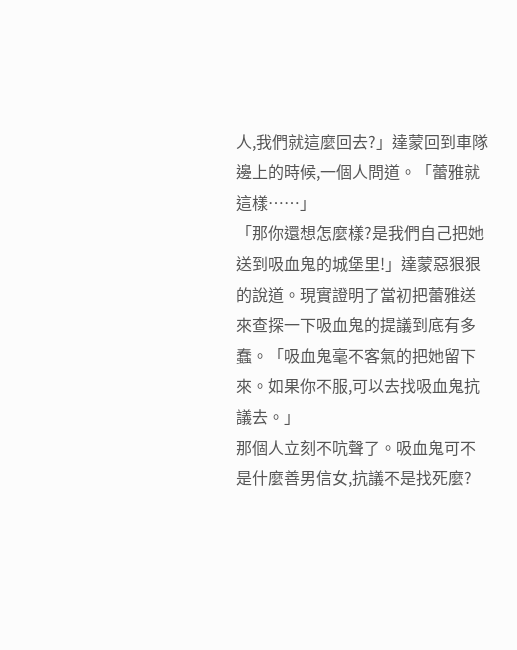人,我們就這麼回去?」達蒙回到車隊邊上的時候,一個人問道。「蕾雅就這樣……」
「那你還想怎麼樣?是我們自己把她送到吸血鬼的城堡里!」達蒙惡狠狠的說道。現實證明了當初把蕾雅送來查探一下吸血鬼的提議到底有多蠢。「吸血鬼毫不客氣的把她留下來。如果你不服,可以去找吸血鬼抗議去。」
那個人立刻不吭聲了。吸血鬼可不是什麼善男信女,抗議不是找死麼?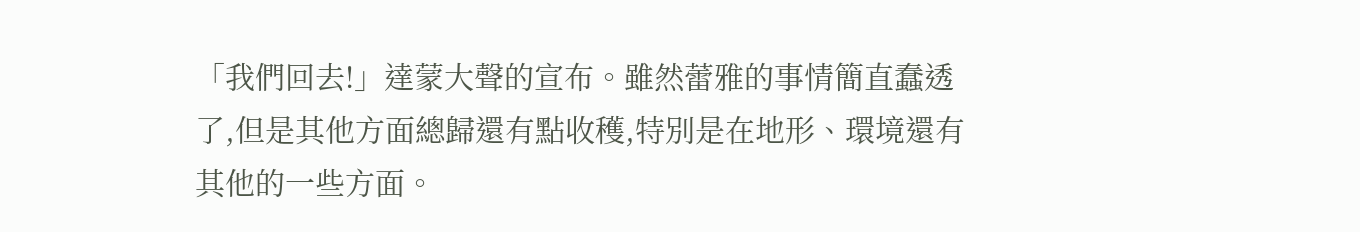「我們回去!」達蒙大聲的宣布。雖然蕾雅的事情簡直蠢透了,但是其他方面總歸還有點收穫,特別是在地形、環境還有其他的一些方面。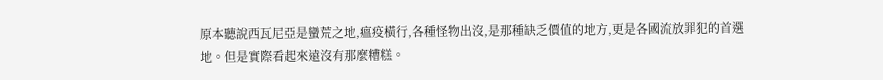原本聽說西瓦尼亞是蠻荒之地,瘟疫橫行,各種怪物出沒,是那種缺乏價值的地方,更是各國流放罪犯的首選地。但是實際看起來遠沒有那麼糟糕。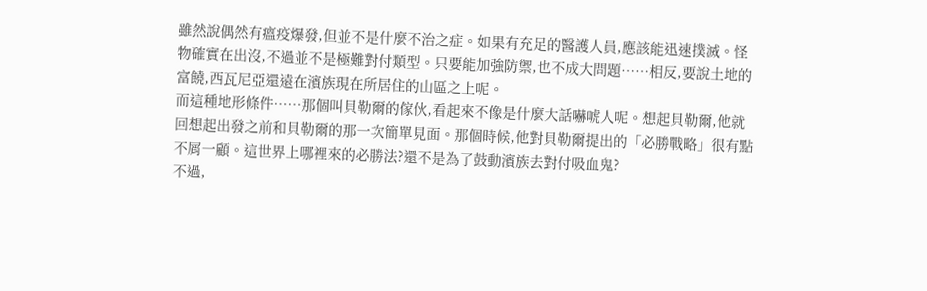雖然說偶然有瘟疫爆發,但並不是什麼不治之症。如果有充足的醫護人員,應該能迅速撲滅。怪物確實在出沒,不過並不是極難對付類型。只要能加強防禦,也不成大問題……相反,要說土地的富饒,西瓦尼亞還遠在濱族現在所居住的山區之上呢。
而這種地形條件……那個叫貝勒爾的傢伙,看起來不像是什麼大話嚇唬人呢。想起貝勒爾,他就回想起出發之前和貝勒爾的那一次簡單見面。那個時候,他對貝勒爾提出的「必勝戰略」很有點不屑一顧。這世界上哪裡來的必勝法?還不是為了鼓動濱族去對付吸血鬼?
不過,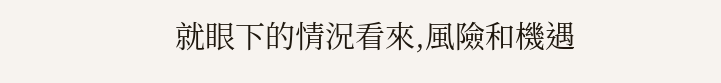就眼下的情況看來,風險和機遇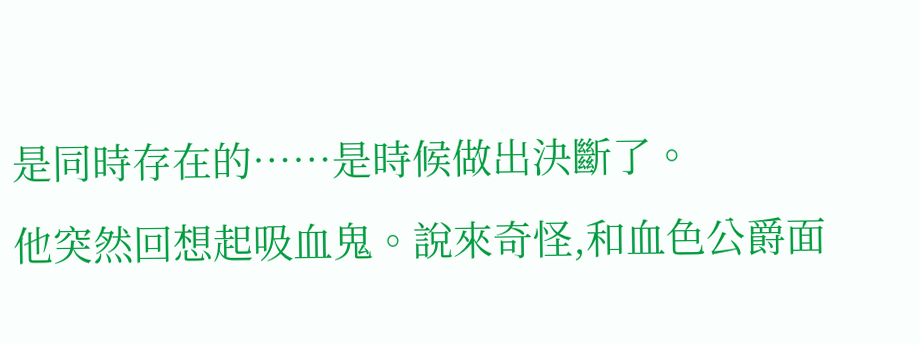是同時存在的……是時候做出決斷了。
他突然回想起吸血鬼。說來奇怪,和血色公爵面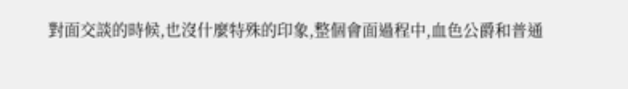對面交談的時候,也沒什麼特殊的印象,整個會面過程中,血色公爵和普通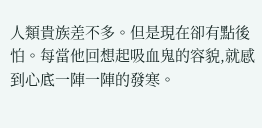人類貴族差不多。但是現在卻有點後怕。每當他回想起吸血鬼的容貌,就感到心底一陣一陣的發寒。